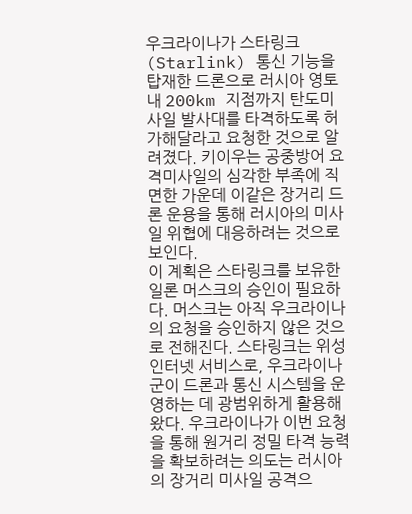우크라이나가 스타링크(Starlink) 통신 기능을 탑재한 드론으로 러시아 영토 내 200km 지점까지 탄도미사일 발사대를 타격하도록 허가해달라고 요청한 것으로 알려졌다. 키이우는 공중방어 요격미사일의 심각한 부족에 직면한 가운데 이같은 장거리 드론 운용을 통해 러시아의 미사일 위협에 대응하려는 것으로 보인다.
이 계획은 스타링크를 보유한 일론 머스크의 승인이 필요하다. 머스크는 아직 우크라이나의 요청을 승인하지 않은 것으로 전해진다. 스타링크는 위성 인터넷 서비스로, 우크라이나군이 드론과 통신 시스템을 운영하는 데 광범위하게 활용해 왔다. 우크라이나가 이번 요청을 통해 원거리 정밀 타격 능력을 확보하려는 의도는 러시아의 장거리 미사일 공격으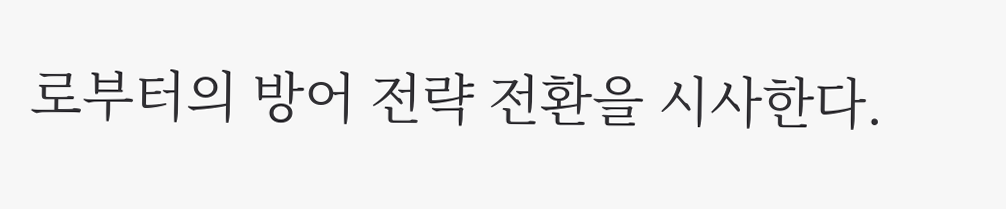로부터의 방어 전략 전환을 시사한다.